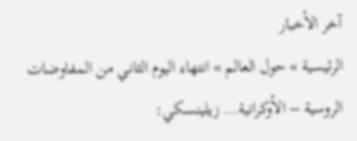آخر الأخبار
الرئيسية » حول العالم » انتهاء اليوم الثاني من المفاوضات الروسية – الأوكرانية… زيلينسكي: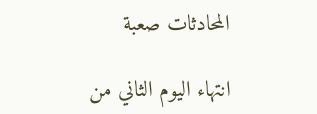المحادثات صعبة

انتهاء اليوم الثاني من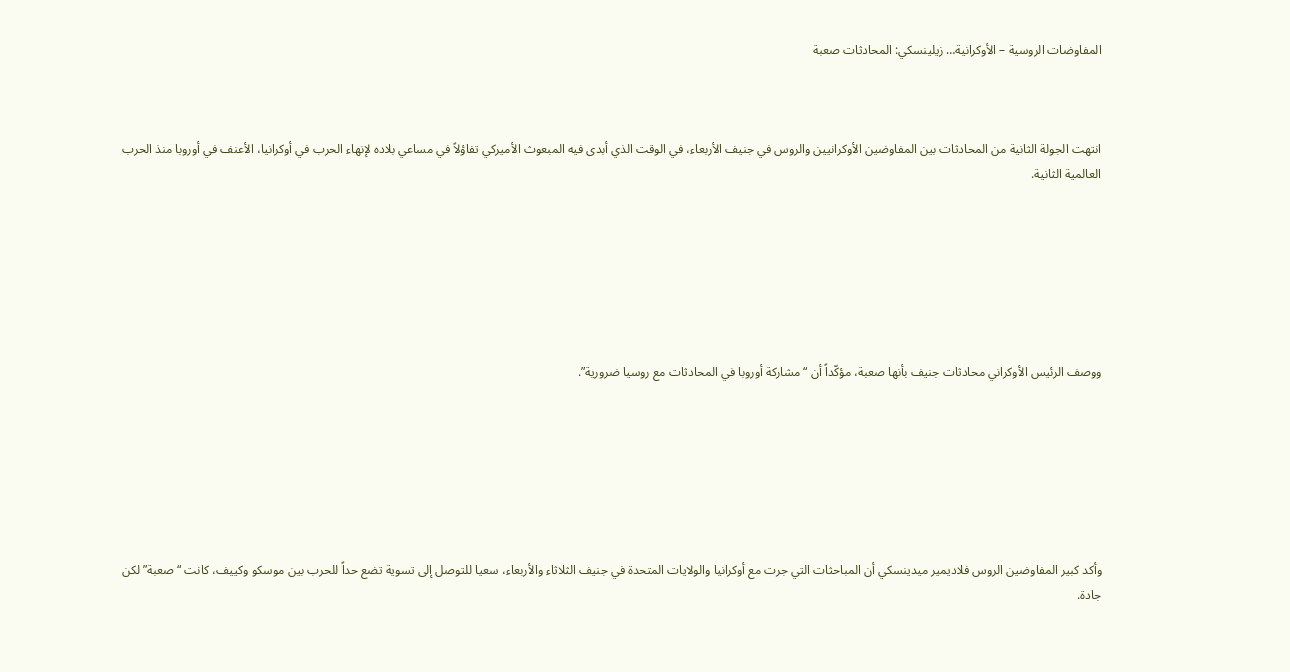المفاوضات الروسية – الأوكرانية… زيلينسكي: المحادثات صعبة



انتهت الجولة الثانية من المحادثات بين المفاوضين الأوكرانيين والروس في جنيف الأربعاء، في الوقت الذي أبدى فيه المبعوث الأميركي تفاؤلاً في مساعي بلاده لإنهاء الحرب في أوكرانيا، الأعنف في أوروبا منذ الحرب العالمية الثانية.







ووصف الرئيس الأوكراني محادثات جنيف بأنها صعبة، مؤكّداً أن “مشاركة أوروبا في المحادثات مع روسيا ضرورية”.







وأكد كبير المفاوضين الروس فلاديمير ميدينسكي أن المباحثات التي جرت مع أوكرانيا والولايات المتحدة في جنيف الثلاثاء والأربعاء، سعيا للتوصل إلى تسوية تضع حداً للحرب بين موسكو وكييف، كانت “صعبة” لكن جادة.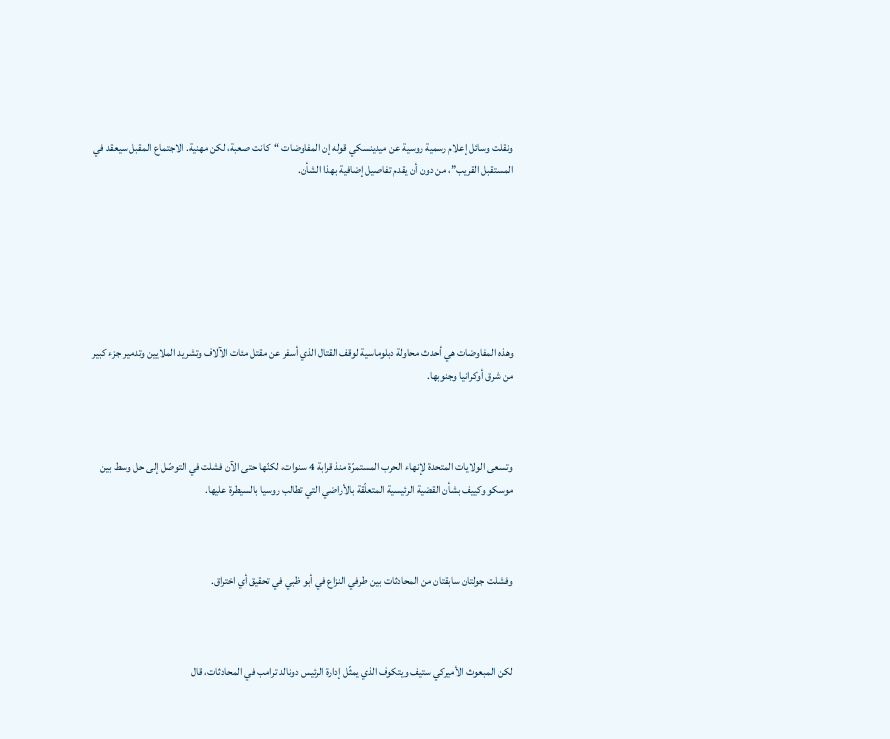ونقلت وسائل إعلام رسمية روسية عن ميدينسكي قوله إن المفاوضات “كانت صعبة، لكن مهنية. الاجتماع المقبل سيعقد في المستقبل القريب”، من دون أن يقدم تفاصيل إضافية بهذا الشأن.







وهذه المفاوضات هي أحدث محاولة دبلوماسية لوقف القتال الذي أسفر عن مقتل مئات الآلاف وتشريد الملايين وتدمير جزء كبير من شرق أوكرانيا وجنوبها.



وتسعى الولايات المتحدة لإنهاء الحرب المستمرّة منذ قرابة 4 سنوات، لكنّها حتى الآن فشلت في التوصّل إلى حل وسط بين موسكو وكييف بشأن القضية الرئيسية المتعلّقة بالأراضي التي تطالب روسيا بالسيطرة عليها.



وفشلت جولتان سابقتان من المحادثات بين طرفي النزاع في أبو ظبي في تحقيق أي اختراق.



لكن المبعوث الأميركي ستيف ويتكوف الذي يمثّل إدارة الرئيس دونالد ترامب في المحادثات، قال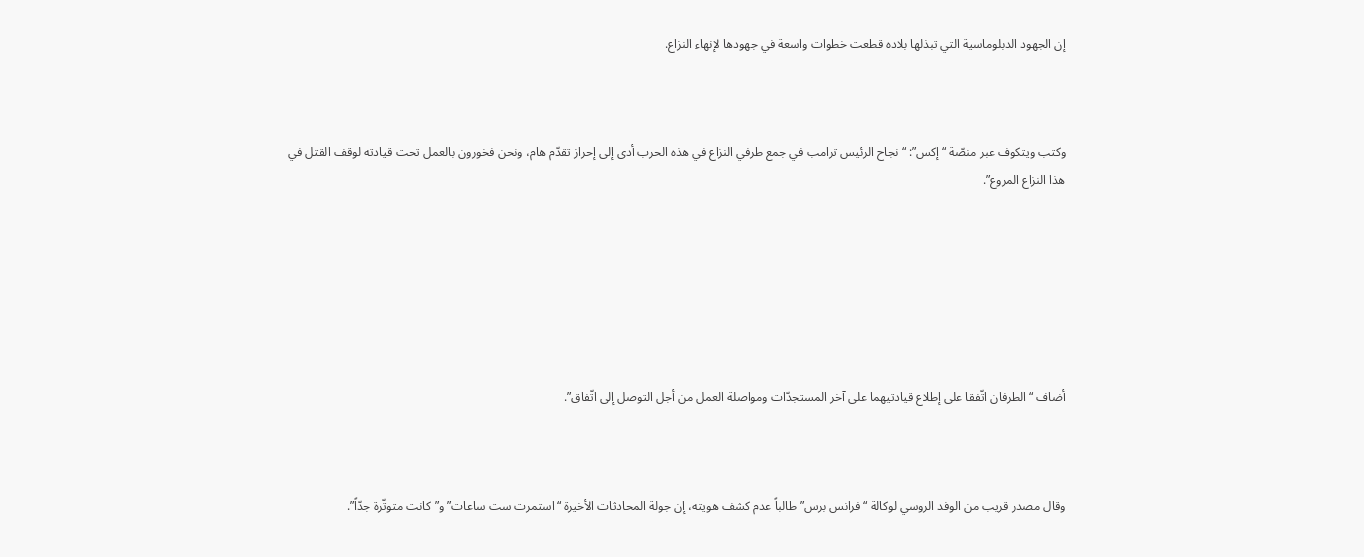إن الجهود الدبلوماسية التي تبذلها بلاده قطعت خطوات واسعة في جهودها لإنهاء النزاع.



وكتب ويتكوف عبر منصّة “إكس”: “نجاح الرئيس ترامب في جمع طرفي النزاع في هذه الحرب أدى إلى إحراز تقدّم هام، ونحن فخورون بالعمل تحت قيادته لوقف القتل في هذا النزاع المروع”.







أضاف “الطرفان اتّفقا على إطلاع قيادتيهما على آخر المستجدّات ومواصلة العمل من أجل التوصل إلى اتّفاق”.



وقال مصدر قريب من الوفد الروسي لوكالة “فرانس برس” طالباً عدم كشف هويته، إن جولة المحادثات الأخيرة “استمرت ست ساعات” و”كانت متوتّرة جدّاً”.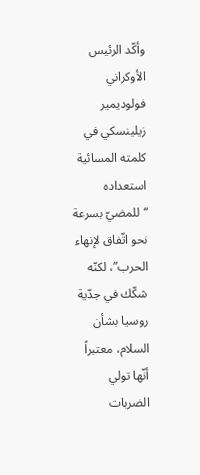وأكّد الرئيس الأوكراني فولوديمير زيلينسكي في كلمته المسائية استعداده “للمضيّ بسرعة نحو اتّفاق لإنهاء الحرب”، لكنّه شكّك في جدّية روسيا بشأن السلام، معتبراً أنّها تولي الضربات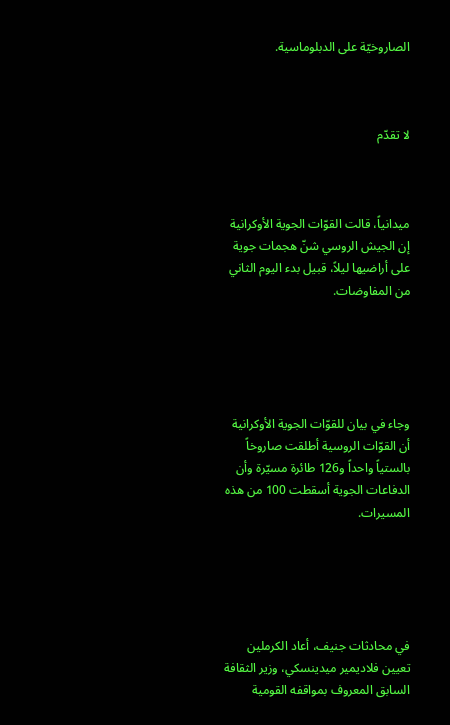الصاروخيّة على الدبلوماسية.



لا تقدّم



ميدانياً، قالت القوّات الجوية الأوكرانية إن الجيش الروسي شنّ هجمات جوية على أراضيها ليلاً، قبيل بدء اليوم الثاني من المفاوضات.





وجاء في بيان للقوّات الجوية الأوكرانية أن القوّات الروسية أطلقت صاروخاً بالستياً واحداً و126 طائرة مسيّرة وأن الدفاعات الجوية أسقطت 100 من هذه المسيرات.





في محادثات جنيف، أعاد الكرملين تعيين فلاديمير ميدينسكي، وزير الثقافة السابق المعروف بمواقفه القومية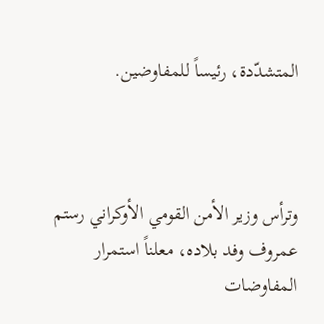المتشدّدة، رئيساً للمفاوضين.



وترأس وزير الأمن القومي الأوكراني رستم عمروف وفد بلاده، معلناً استمرار المفاوضات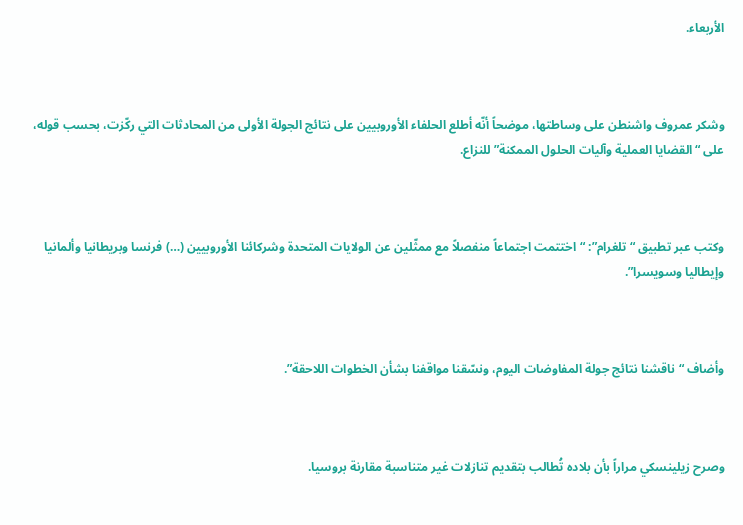الأربعاء.



وشكر عمروف واشنطن على وساطتها، موضحاً أنّه أطلع الحلفاء الأوروبيين على نتائج الجولة الأولى من المحادثات التي ركّزت، بحسب قوله، على “القضايا العملية وآليات الحلول الممكنة” للنزاع.



وكتب عبر تطبيق “تلغرام”: “اختتمت اجتماعاً منفصلاً مع ممثّلين عن الولايات المتحدة وشركائنا الأوروبيين (…) فرنسا وبريطانيا وألمانيا وإيطاليا وسويسرا”.



وأضاف “ناقشنا نتائج جولة المفاوضات اليوم، ونسّقنا مواقفنا بشأن الخطوات اللاحقة”.



وصرح زيلينسكي مراراً بأن بلاده تُطالب بتقديم تنازلات غير متناسبة مقارنة بروسيا.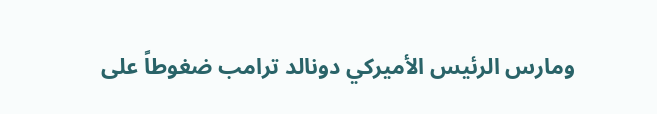ومارس الرئيس الأميركي دونالد ترامب ضغوطاً على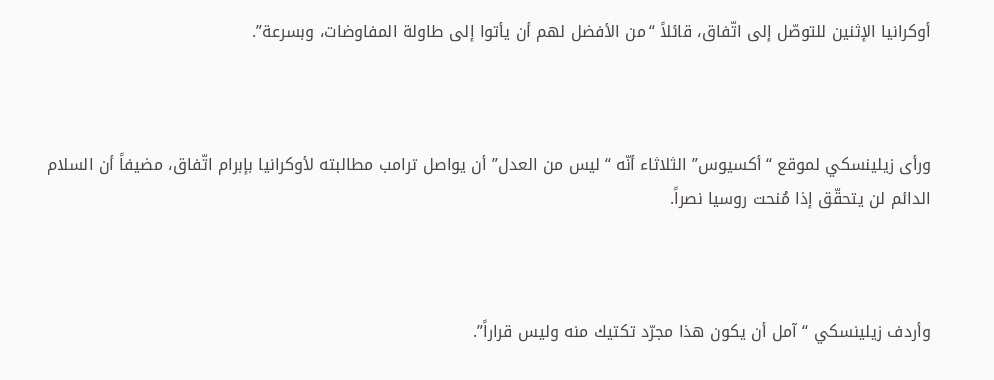أوكرانيا الإثنين للتوصّل إلى اتّفاق، قائلاً “من الأفضل لهم أن يأتوا إلى طاولة المفاوضات، وبسرعة”.



ورأى زيلينسكي لموقع “أكسيوس” الثلاثاء أنّه “ليس من العدل” أن يواصل ترامب مطالبته لأوكرانيا بإبرام اتّفاق، مضيفاً أن السلام الدائم لن يتحقّق إذا مُنحت روسيا نصراً.



وأردف زيلينسكي “آمل أن يكون هذا مجرّد تكتيك منه وليس قراراً”.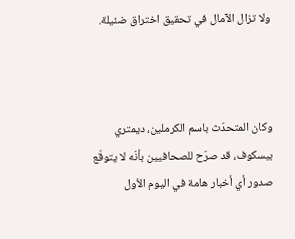ولا تزال الآمال في تحقيق اختراق ضئيلة.



وكان المتحدّث باسم الكرملين، ديمتري بيسكوف، قد صرّح للصحافيين بأنّه لا يتوقّع صدور أي أخبار هامة في اليوم الأول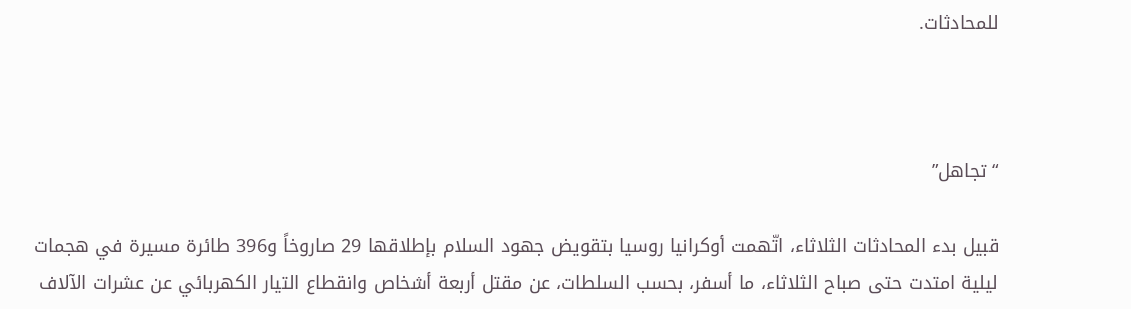للمحادثات.



“تجاهل”

قبيل بدء المحادثات الثلاثاء، اتّهمت أوكرانيا روسيا بتقويض جهود السلام بإطلاقها 29 صاروخاً و396 طائرة مسيرة في هجمات ليلية امتدت حتى صباح الثلاثاء، ما أسفر، بحسب السلطات، عن مقتل أربعة أشخاص وانقطاع التيار الكهربائي عن عشرات الآلاف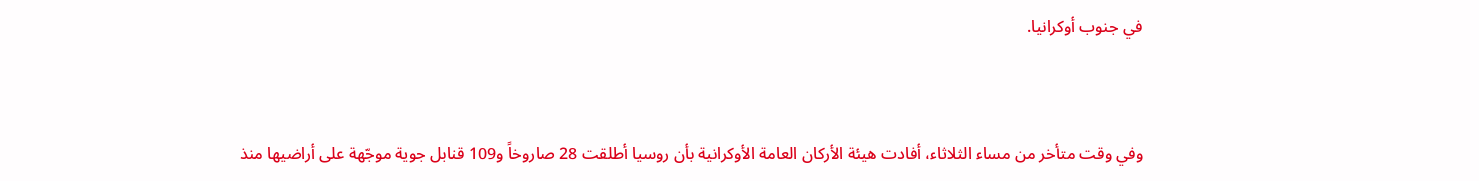في جنوب أوكرانيا.



وفي وقت متأخر من مساء الثلاثاء، أفادت هيئة الأركان العامة الأوكرانية بأن روسيا أطلقت 28 صاروخاً و109 قنابل جوية موجّهة على أراضيها منذ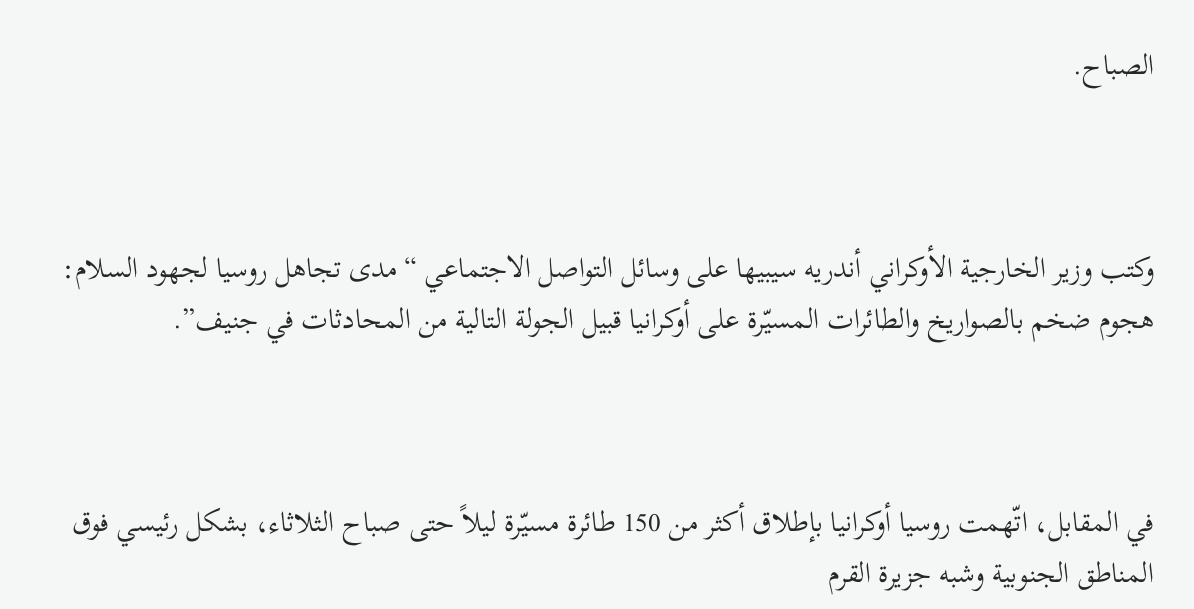الصباح.



وكتب وزير الخارجية الأوكراني أندريه سيبيها على وسائل التواصل الاجتماعي “مدى تجاهل روسيا لجهود السلام: هجوم ضخم بالصواريخ والطائرات المسيّرة على أوكرانيا قبيل الجولة التالية من المحادثات في جنيف”.



في المقابل، اتّهمت روسيا أوكرانيا بإطلاق أكثر من 150 طائرة مسيّرة ليلاً حتى صباح الثلاثاء، بشكل رئيسي فوق المناطق الجنوبية وشبه جزيرة القرم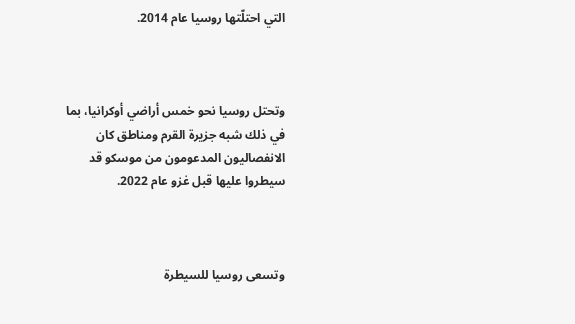التي احتلّتها روسيا عام 2014.



وتحتل روسيا نحو خمس أراضي أوكرانيا، بما في ذلك شبه جزيرة القرم ومناطق كان الانفصاليون المدعومون من موسكو قد سيطروا عليها قبل غزو عام 2022.



وتسعى روسيا للسيطرة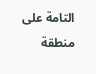التامة على منطقة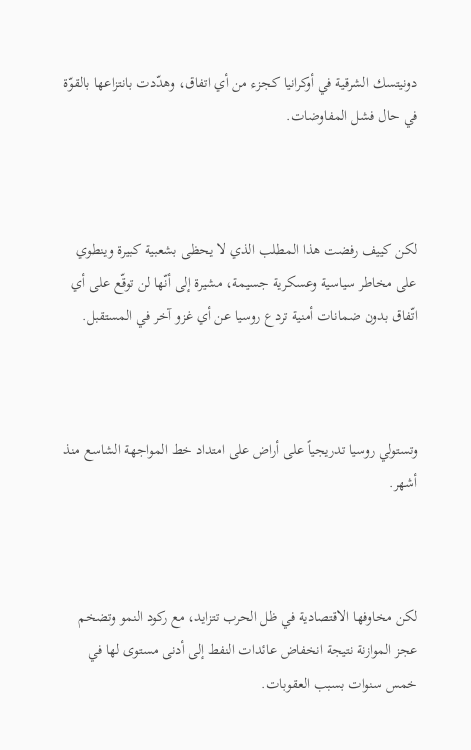دونيتسك الشرقية في أوكرانيا كجزء من أي اتفاق، وهدّدت بانتزاعها بالقوّة في حال فشل المفاوضات.



لكن كييف رفضت هذا المطلب الذي لا يحظى بشعبية كبيرة وينطوي على مخاطر سياسية وعسكرية جسيمة، مشيرة إلى أنّها لن توقّع على أي اتّفاق بدون ضمانات أمنية تردع روسيا عن أي غزو آخر في المستقبل.



وتستولي روسيا تدريجياً على أراض على امتداد خط المواجهة الشاسع منذ أشهر.



لكن مخاوفها الاقتصادية في ظل الحرب تتزايد، مع ركود النمو وتضخم عجز الموازنة نتيجة انخفاض عائدات النفط إلى أدنى مستوى لها في خمس سنوات بسبب العقوبات.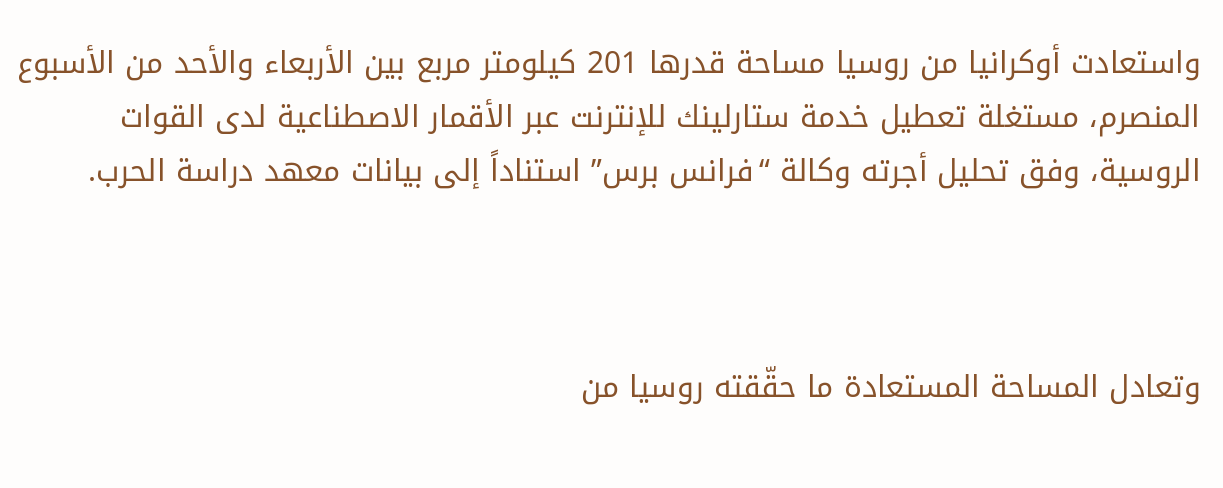واستعادت أوكرانيا من روسيا مساحة قدرها 201 كيلومتر مربع بين الأربعاء والأحد من الأسبوع المنصرم، مستغلة تعطيل خدمة ستارلينك للإنترنت عبر الأقمار الاصطناعية لدى القوات الروسية، وفق تحليل أجرته وكالة “فرانس برس” استناداً إلى بيانات معهد دراسة الحرب.



وتعادل المساحة المستعادة ما حقّقته روسيا من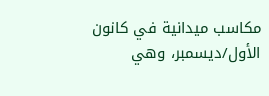مكاسب ميدانية في كانون الأول/ديسمبر، وهي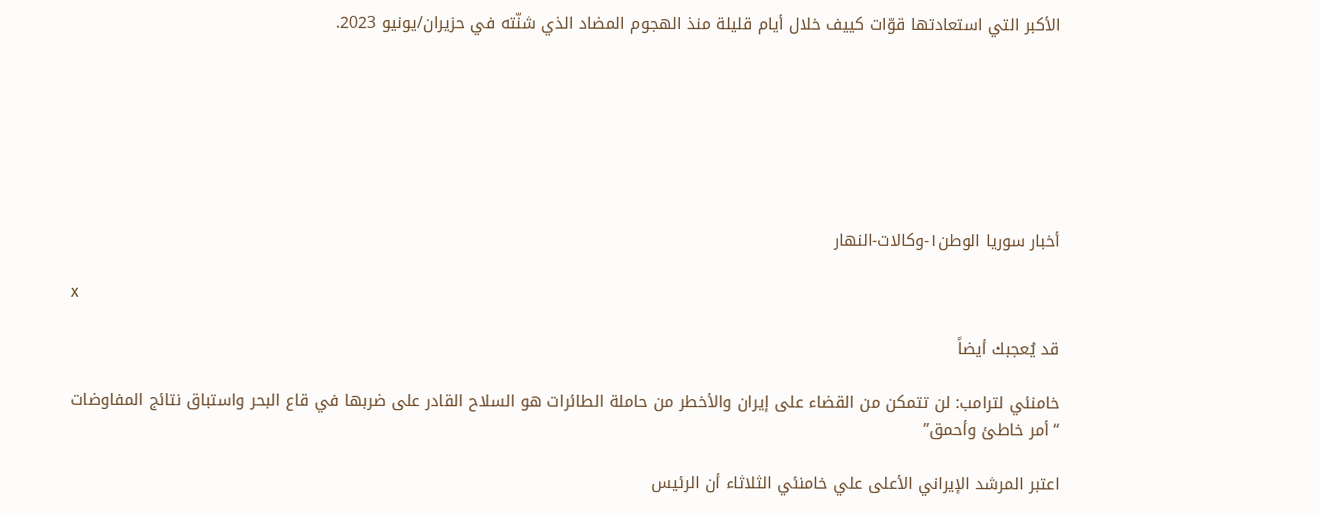الأكبر التي استعادتها قوّات كييف خلال أيام قليلة منذ الهجوم المضاد الذي شنّته في حزيران/يونيو 2023.







أخبار سوريا الوطن١-وكالات-النهار

x

قد يُعجبك أيضاً

خامنئي لترامب: لن تتمكن من القضاء على إيران والأخطر من حاملة الطائرات هو السلاح القادر على ضربها في قاع البحر واستباق نتائج المفاوضات “أمر خاطئ وأحمق”

اعتبر المرشد الإيراني الأعلى علي خامنئي الثلاثاء أن الرئيس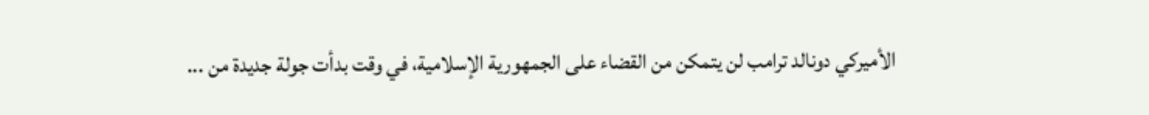الأميركي دونالد ترامب لن يتمكن من القضاء على الجمهورية الإسلامية، في وقت بدأت جولة جديدة من ...